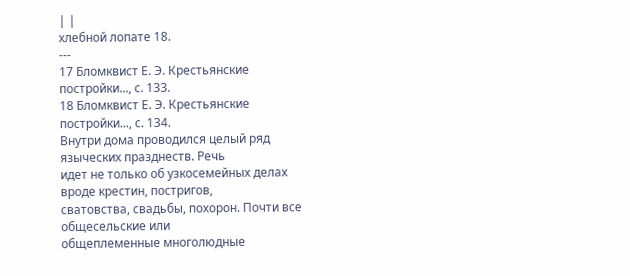| |
хлебной лопате 18.
---
17 Бломквист Е. Э. Крестьянские постройки..., с. 133.
18 Бломквист Е. Э. Крестьянские постройки..., с. 134.
Внутри дома проводился целый ряд языческих празднеств. Речь
идет не только об узкосемейных делах вроде крестин, постригов,
сватовства, свадьбы, похорон. Почти все общесельские или
общеплеменные многолюдные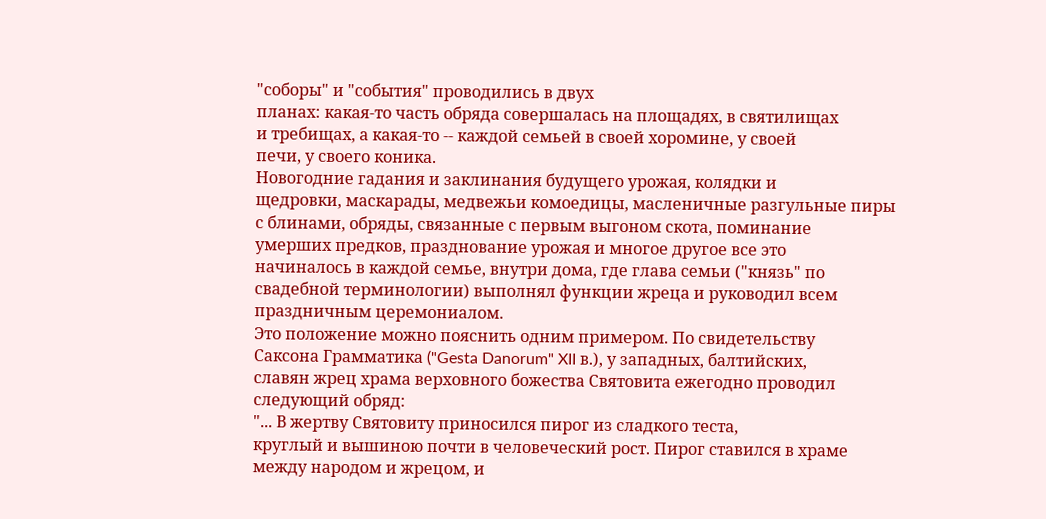"соборы" и "события" проводились в двух
планах: какая-то часть обряда совершалась на площадях, в святилищах
и требищах, а какая-то -- каждой семьей в своей хоромине, у своей
печи, у своего коника.
Новогодние гадания и заклинания будущего урожая, колядки и
щедровки, маскарады, медвежьи комоедицы, масленичные разгульные пиры
с блинами, обряды, связанные с первым выгоном скота, поминание
умерших предков, празднование урожая и многое другое все это
начиналось в каждой семье, внутри дома, где глава семьи ("князь" по
свадебной терминологии) выполнял функции жреца и руководил всем
праздничным церемониалом.
Это положение можно пояснить одним примером. По свидетельству
Саксона Грамматика ("Gesta Danorum" XII в.), у западных, балтийских,
славян жрец храма верховного божества Святовита ежегодно проводил
следующий обряд:
"... В жертву Святовиту приносился пирог из сладкого теста,
круглый и вышиною почти в человеческий рост. Пирог ставился в храме
между народом и жрецом, и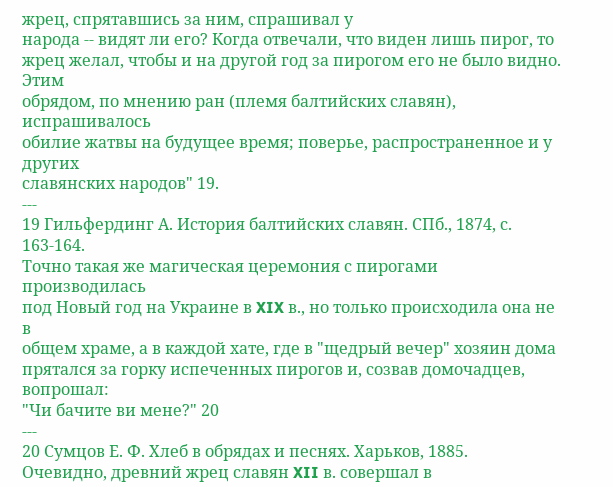жрец, спрятавшись за ним, спрашивал у
народа -- видят ли его? Когда отвечали, что виден лишь пирог, то
жрец желал, чтобы и на другой год за пирогом его не было видно. Этим
обрядом, по мнению ран (племя балтийских славян), испрашивалось
обилие жатвы на будущее время; поверье, распространенное и у других
славянских народов" 19.
---
19 Гильфердинг А. История балтийских славян. СПб., 1874, с.
163-164.
Точно такая же магическая церемония с пирогами производилась
под Новый год на Украине в XIX в., но только происходила она не в
общем храме, а в каждой хате, где в "щедрый вечер" хозяин дома
прятался за горку испеченных пирогов и, созвав домочадцев, вопрошал:
"Чи бачите ви мене?" 20
---
20 Сумцов Е. Ф. Хлеб в обрядах и песнях. Харьков, 1885.
Очевидно, древний жрец славян XII в. совершал в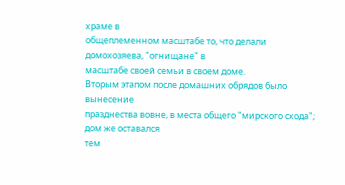храме в
общеплеменном масштабе то, что делали домохозяева, "огнищане" в
масштабе своей семьи в своем доме.
Вторым этапом после домашних обрядов было вынесение
празднества вовне, в места общего "мирского схода"; дом же оставался
тем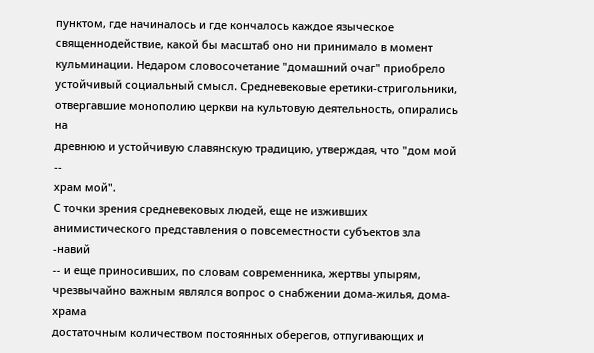пунктом, где начиналось и где кончалось каждое языческое
священнодействие, какой бы масштаб оно ни принимало в момент
кульминации. Недаром словосочетание "домашний очаг" приобрело
устойчивый социальный смысл. Средневековые еретики-стригольники,
отвергавшие монополию церкви на культовую деятельность, опирались на
древнюю и устойчивую славянскую традицию, утверждая, что "дом мой --
храм мой".
С точки зрения средневековых людей, еще не изживших
анимистического представления о повсеместности субъектов зла -навий
-- и еще приносивших, по словам современника, жертвы упырям,
чрезвычайно важным являлся вопрос о снабжении дома-жилья, дома-храма
достаточным количеством постоянных оберегов, отпугивающих и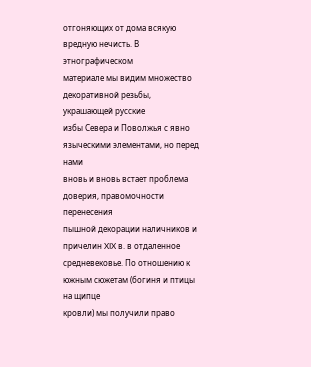отгоняющих от дома всякую вредную нечисть. В этнографическом
материале мы видим множество декоративной резьбы, украшающей русские
избы Севера и Поволжья с явно языческими элементами, но перед нами
вновь и вновь встает проблема доверия, правомочности перенесения
пышной декорации наличников и причелин XIX в. в отдаленное
средневековье. По отношению к южным сюжетам (богиня и птицы на щипце
кровли) мы получили право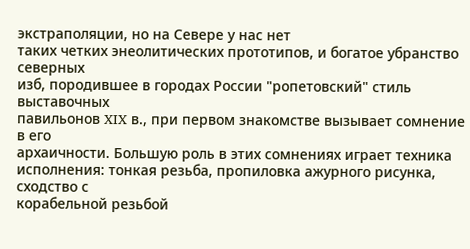экстраполяции, но на Севере у нас нет
таких четких энеолитических прототипов, и богатое убранство северных
изб, породившее в городах России "ропетовский" стиль выставочных
павильонов XIX в., при первом знакомстве вызывает сомнение в его
архаичности. Большую роль в этих сомнениях играет техника
исполнения: тонкая резьба, пропиловка ажурного рисунка, сходство с
корабельной резьбой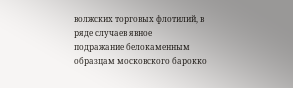волжских торговых флотилий, в ряде случаев явное
подражание белокаменным образцам московского барокко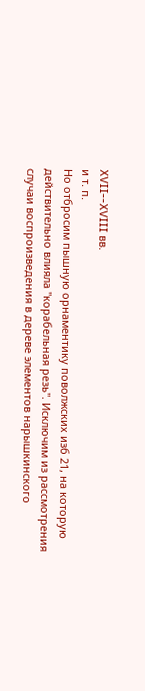XVII--XVIII вв.
и т. п.
Но отбросим пышную орнаментику поволжских изб 21, на которую
действительно влияла "корабельная резь". Исключим из рассмотрения
случаи воспроизведения в дереве элементов нарышкинского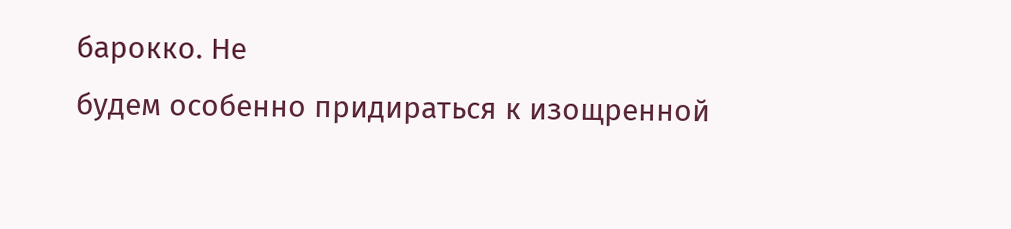барокко. Не
будем особенно придираться к изощренной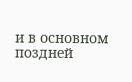и в основном поздней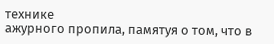технике
ажурного пропила, памятуя о том, что в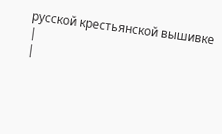русской крестьянской вышивке
|
|